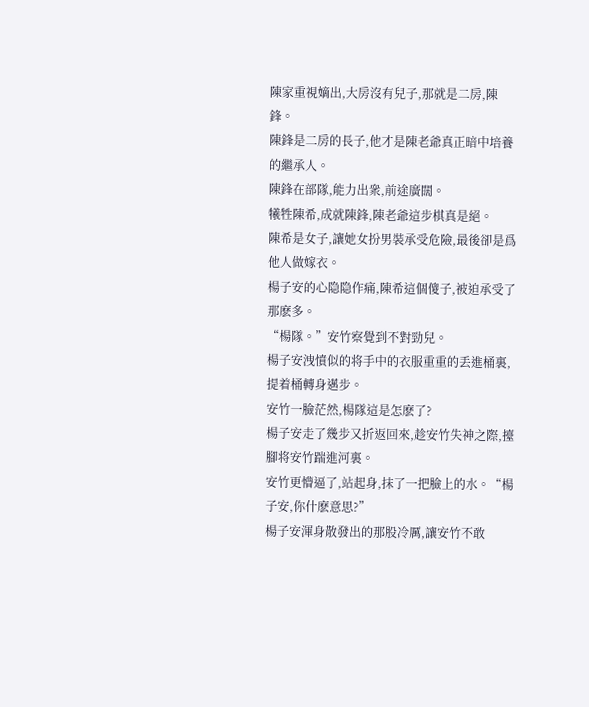陳家重視嫡出,大房沒有兒子,那就是二房,陳鋒。
陳鋒是二房的長子,他才是陳老爺真正暗中培養的繼承人。
陳鋒在部隊,能力出衆,前途廣闊。
犧牲陳希,成就陳鋒,陳老爺這步棋真是絕。
陳希是女子,讓她女扮男裝承受危險,最後卻是爲他人做嫁衣。
楊子安的心隐隐作痛,陳希這個傻子,被迫承受了那麽多。
“楊隊。”安竹察覺到不對勁兒。
楊子安洩憤似的将手中的衣服重重的丢進桶裏,提着桶轉身邁步。
安竹一臉茫然,楊隊這是怎麽了?
楊子安走了幾步又折返回來,趁安竹失神之際,擡腳将安竹踹進河裏。
安竹更懵逼了,站起身,抹了一把臉上的水。“楊子安,你什麽意思?”
楊子安渾身散發出的那股冷厲,讓安竹不敢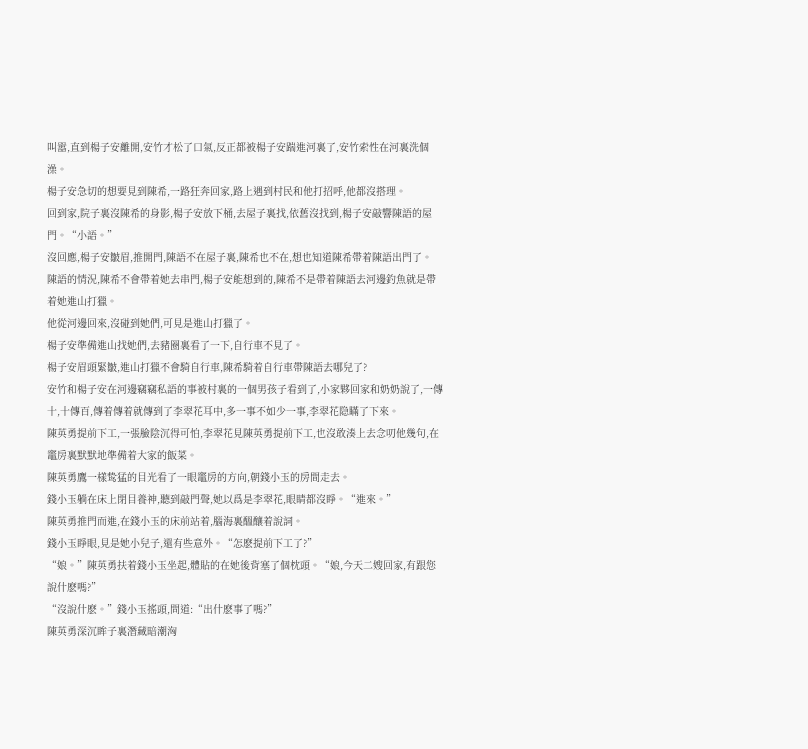叫嚣,直到楊子安離開,安竹才松了口氣,反正都被楊子安踹進河裏了,安竹索性在河裏洗個澡。
楊子安急切的想要見到陳希,一路狂奔回家,路上遇到村民和他打招呼,他都沒搭理。
回到家,院子裏沒陳希的身影,楊子安放下桶,去屋子裏找,依舊沒找到,楊子安敲響陳語的屋門。“小語。”
沒回應,楊子安皺眉,推開門,陳語不在屋子裏,陳希也不在,想也知道陳希帶着陳語出門了。
陳語的情況,陳希不會帶着她去串門,楊子安能想到的,陳希不是帶着陳語去河邊釣魚就是帶着她進山打獵。
他從河邊回來,沒碰到她們,可見是進山打獵了。
楊子安準備進山找她們,去豬圈裏看了一下,自行車不見了。
楊子安眉頭緊皺,進山打獵不會騎自行車,陳希騎着自行車帶陳語去哪兒了?
安竹和楊子安在河邊竊竊私語的事被村裏的一個男孩子看到了,小家夥回家和奶奶說了,一傳十,十傳百,傳着傳着就傳到了李翠花耳中,多一事不如少一事,李翠花隐瞞了下來。
陳英勇提前下工,一張臉陰沉得可怕,李翠花見陳英勇提前下工,也沒敢湊上去念叨他幾句,在竈房裏默默地準備着大家的飯菜。
陳英勇鷹一樣鸷猛的目光看了一眼竈房的方向,朝錢小玉的房間走去。
錢小玉躺在床上閉目養神,聽到敲門聲,她以爲是李翠花,眼睛都沒睜。“進來。”
陳英勇推門而進,在錢小玉的床前站着,腦海裏醞釀着說詞。
錢小玉睜眼,見是她小兒子,還有些意外。“怎麽提前下工了?”
“娘。”陳英勇扶着錢小玉坐起,體貼的在她後背塞了個枕頭。“娘,今天二嫂回家,有跟您說什麽嗎?”
“沒說什麽。”錢小玉搖頭,問道:“出什麽事了嗎?”
陳英勇深沉眸子裏潛藏暗潮洶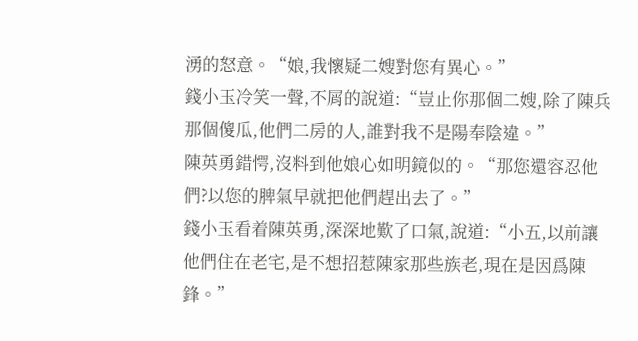湧的怒意。“娘,我懷疑二嫂對您有異心。”
錢小玉冷笑一聲,不屑的說道:“豈止你那個二嫂,除了陳兵那個傻瓜,他們二房的人,誰對我不是陽奉陰違。”
陳英勇錯愕,沒料到他娘心如明鏡似的。“那您還容忍他們?以您的脾氣早就把他們趕出去了。”
錢小玉看着陳英勇,深深地歎了口氣,說道:“小五,以前讓他們住在老宅,是不想招惹陳家那些族老,現在是因爲陳鋒。”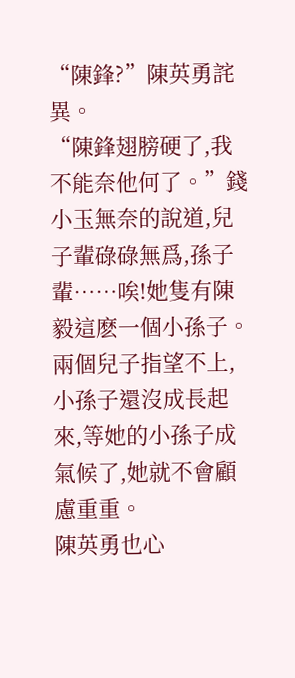“陳鋒?”陳英勇詫異。
“陳鋒翅膀硬了,我不能奈他何了。”錢小玉無奈的說道,兒子輩碌碌無爲,孫子輩……唉!她隻有陳毅這麽一個小孫子。
兩個兒子指望不上,小孫子還沒成長起來,等她的小孫子成氣候了,她就不會顧慮重重。
陳英勇也心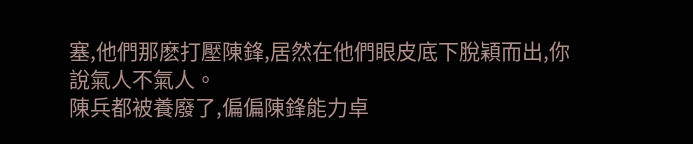塞,他們那麽打壓陳鋒,居然在他們眼皮底下脫穎而出,你說氣人不氣人。
陳兵都被養廢了,偏偏陳鋒能力卓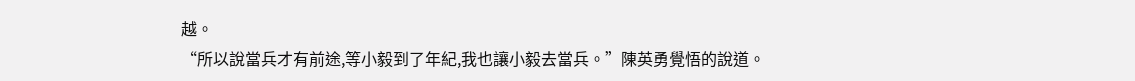越。
“所以說當兵才有前途,等小毅到了年紀,我也讓小毅去當兵。”陳英勇覺悟的說道。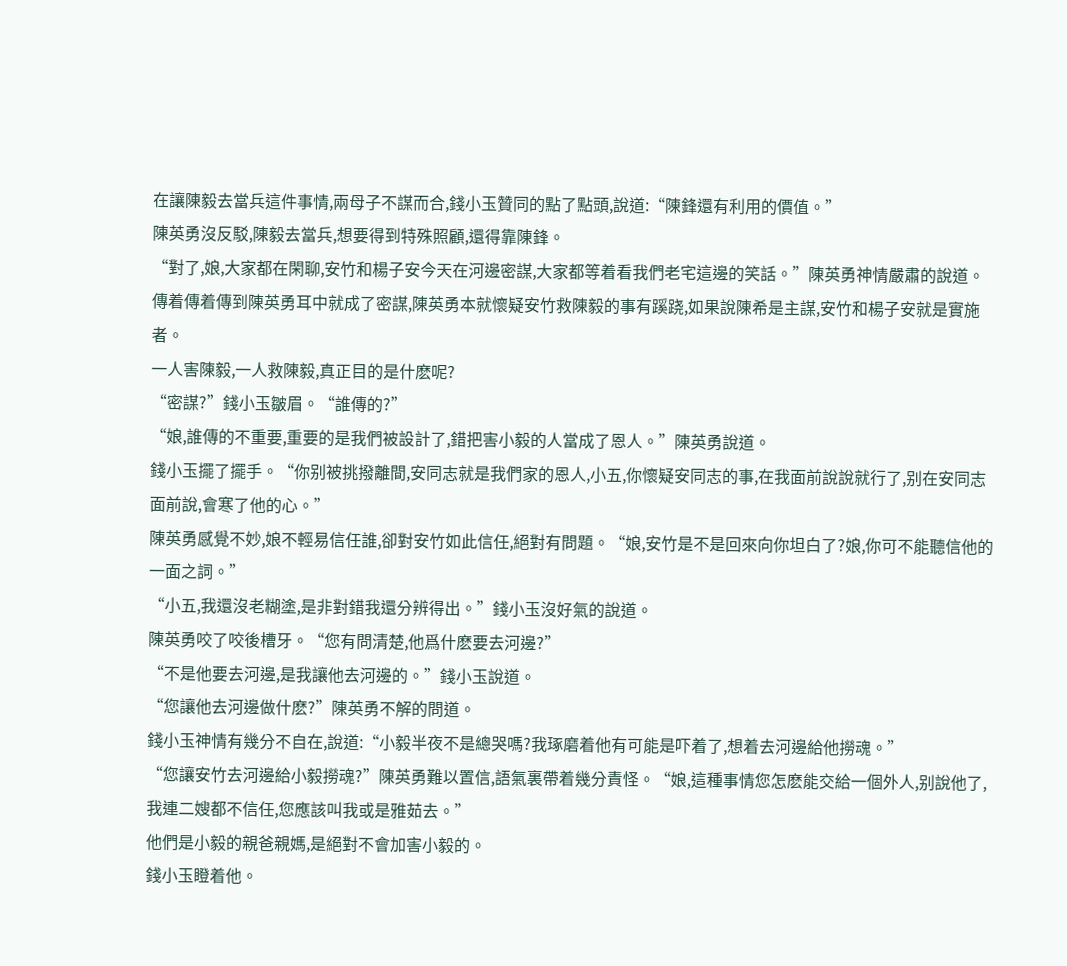在讓陳毅去當兵這件事情,兩母子不謀而合,錢小玉贊同的點了點頭,說道:“陳鋒還有利用的價值。”
陳英勇沒反駁,陳毅去當兵,想要得到特殊照顧,還得靠陳鋒。
“對了,娘,大家都在閑聊,安竹和楊子安今天在河邊密謀,大家都等着看我們老宅這邊的笑話。”陳英勇神情嚴肅的說道。
傳着傳着傳到陳英勇耳中就成了密謀,陳英勇本就懷疑安竹救陳毅的事有蹊跷,如果說陳希是主謀,安竹和楊子安就是實施者。
一人害陳毅,一人救陳毅,真正目的是什麽呢?
“密謀?”錢小玉皺眉。“誰傳的?”
“娘,誰傳的不重要,重要的是我們被設計了,錯把害小毅的人當成了恩人。”陳英勇說道。
錢小玉擺了擺手。“你别被挑撥離間,安同志就是我們家的恩人,小五,你懷疑安同志的事,在我面前說說就行了,别在安同志面前說,會寒了他的心。”
陳英勇感覺不妙,娘不輕易信任誰,卻對安竹如此信任,絕對有問題。“娘,安竹是不是回來向你坦白了?娘,你可不能聽信他的一面之詞。”
“小五,我還沒老糊塗,是非對錯我還分辨得出。”錢小玉沒好氣的說道。
陳英勇咬了咬後槽牙。“您有問清楚,他爲什麽要去河邊?”
“不是他要去河邊,是我讓他去河邊的。”錢小玉說道。
“您讓他去河邊做什麽?”陳英勇不解的問道。
錢小玉神情有幾分不自在,說道:“小毅半夜不是總哭嗎?我琢磨着他有可能是吓着了,想着去河邊給他撈魂。”
“您讓安竹去河邊給小毅撈魂?”陳英勇難以置信,語氣裏帶着幾分責怪。“娘,這種事情您怎麽能交給一個外人,别說他了,我連二嫂都不信任,您應該叫我或是雅茹去。”
他們是小毅的親爸親媽,是絕對不會加害小毅的。
錢小玉瞪着他。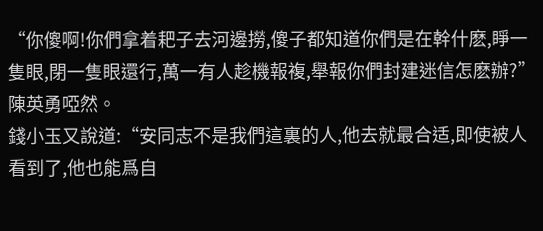“你傻啊!你們拿着耙子去河邊撈,傻子都知道你們是在幹什麽,睜一隻眼,閉一隻眼還行,萬一有人趁機報複,舉報你們封建迷信怎麽辦?”
陳英勇啞然。
錢小玉又說道:“安同志不是我們這裏的人,他去就最合适,即使被人看到了,他也能爲自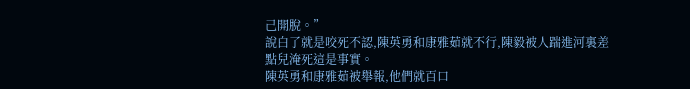己開脫。”
說白了就是咬死不認,陳英勇和康雅茹就不行,陳毅被人踹進河裏差點兒淹死這是事實。
陳英勇和康雅茹被舉報,他們就百口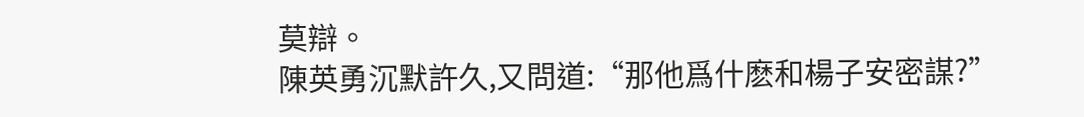莫辯。
陳英勇沉默許久,又問道:“那他爲什麽和楊子安密謀?”